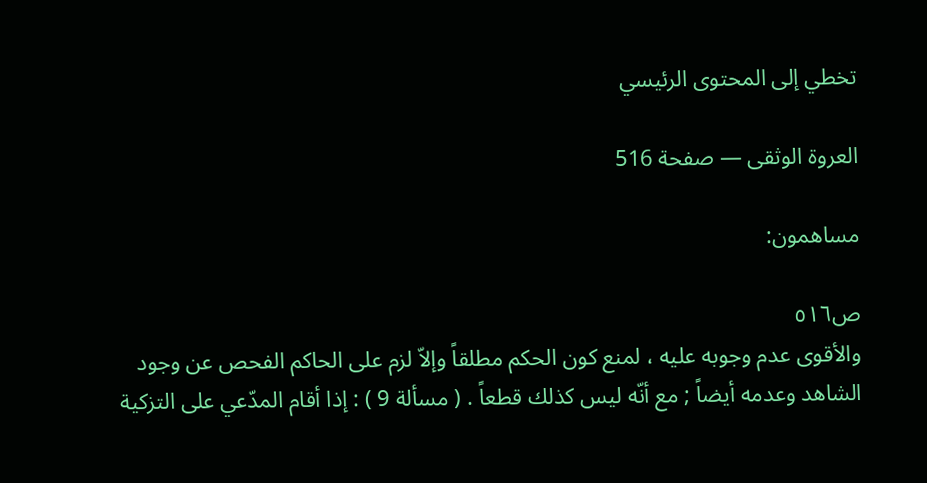تخطي إلى المحتوى الرئيسي

العروة الوثقى — صفحة 516

مساهمون:

ص٥١٦
والأقوى عدم وجوبه عليه ، لمنع كون الحكم مطلقاً وإلاّ لزم على الحاكم الفحص عن وجود الشاهد وعدمه أيضاً ; مع أنّه ليس كذلك قطعاً . ( مسألة 9 ) : إذا أقام المدّعي على التزكية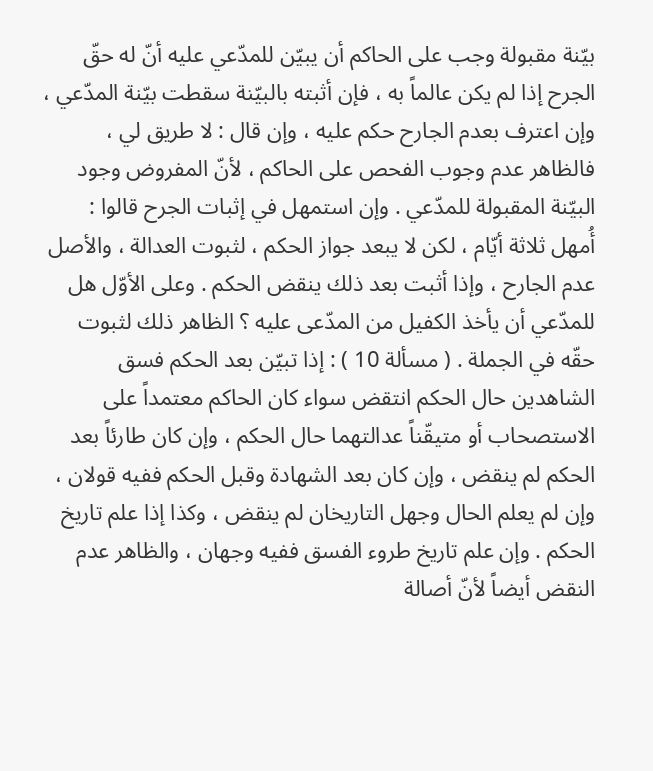بيّنة مقبولة وجب على الحاكم أن يبيّن للمدّعي عليه أنّ له حقّ الجرح إذا لم يكن عالماً به ، فإن أثبته بالبيّنة سقطت بيّنة المدّعي ، وإن اعترف بعدم الجارح حكم عليه ، وإن قال : لا طريق لي ، فالظاهر عدم وجوب الفحص على الحاكم ، لأنّ المفروض وجود البيّنة المقبولة للمدّعي . وإن استمهل في إثبات الجرح قالوا : أُمهل ثلاثة أيّام ، لكن لا يبعد جواز الحكم ، لثبوت العدالة ، والأصل عدم الجارح ، وإذا أثبت بعد ذلك ينقض الحكم . وعلى الأوّل هل للمدّعي أن يأخذ الكفيل من المدّعى عليه ؟ الظاهر ذلك لثبوت حقّه في الجملة . ( مسألة 10 ) : إذا تبيّن بعد الحكم فسق الشاهدين حال الحكم انتقض سواء كان الحاكم معتمداً على الاستصحاب أو متيقّناً عدالتهما حال الحكم ، وإن كان طارئاً بعد الحكم لم ينقض ، وإن كان بعد الشهادة وقبل الحكم ففيه قولان ، وإن لم يعلم الحال وجهل التاريخان لم ينقض ، وكذا إذا علم تاريخ الحكم . وإن علم تاريخ طروء الفسق ففيه وجهان ، والظاهر عدم النقض أيضاً لأنّ أصالة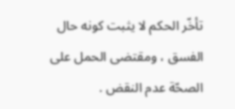تأخّر الحكم لا يثبت كونه حال الفسق ، ومقتضى الحمل على الصحّة عدم النقض .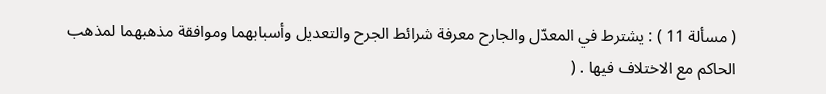( مسألة 11 ) : يشترط في المعدّل والجارح معرفة شرائط الجرح والتعديل وأسبابهما وموافقة مذهبهما لمذهب الحاكم مع الاختلاف فيها . (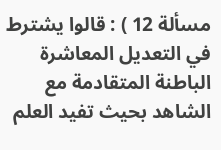مسألة 12 ) : قالوا يشترط في التعديل المعاشرة الباطنة المتقادمة مع الشاهد بحيث تفيد العلم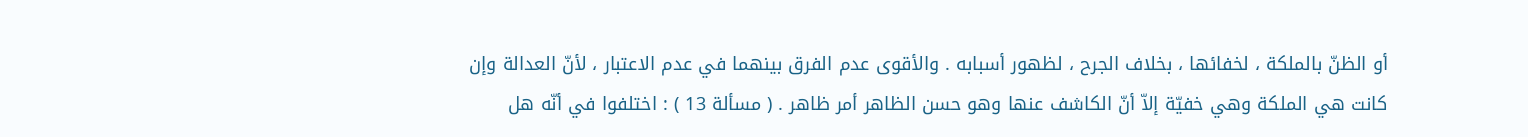أو الظنّ بالملكة ، لخفائها ، بخلاف الجرح ، لظهور أسبابه . والأقوى عدم الفرق بينهما في عدم الاعتبار ، لأنّ العدالة وإن كانت هي الملكة وهي خفيّة إلاّ أنّ الكاشف عنها وهو حسن الظاهر أمر ظاهر . ( مسألة 13 ) : اختلفوا في أنّه هل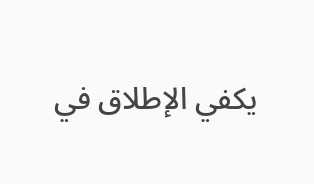يكفي الإطلاق في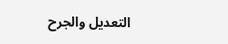التعديل والجرح